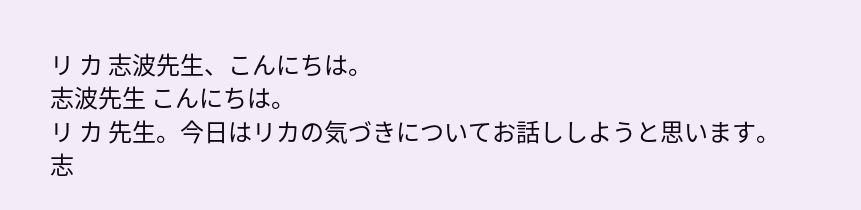リ カ 志波先生、こんにちは。
志波先生 こんにちは。
リ カ 先生。今日はリカの気づきについてお話ししようと思います。
志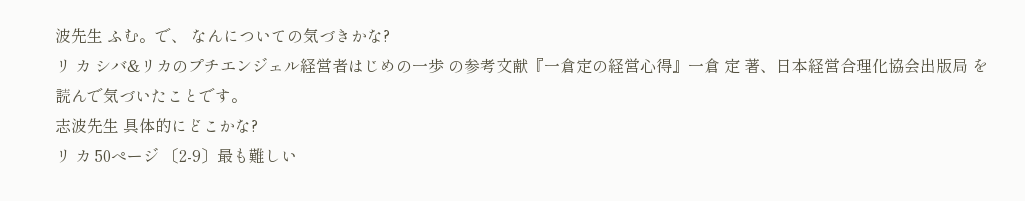波先生 ふむ。で、 なんについての気づきかな?
リ カ シバ&リカのプチエンジェル経営者はじめの一歩 の参考文献『一倉定の経営心得』一倉 定 著、日本経営合理化協会出版局 を読んで気づいたことです。
志波先生 具体的にどこかな?
リ カ 50ぺージ 〔2-9〕最も難しい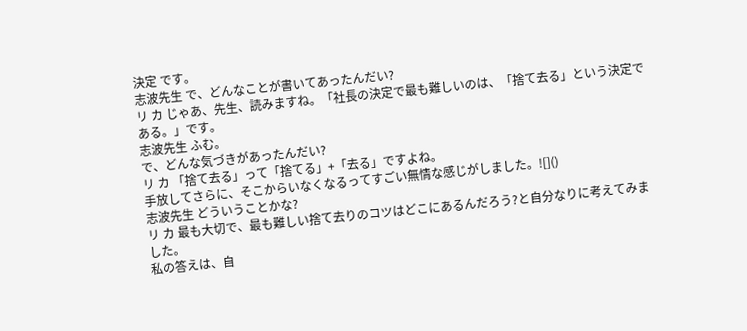決定 です。
志波先生 で、どんなことが書いてあったんだい?
リ カ じゃあ、先生、読みますね。「社長の決定で最も難しいのは、「捨て去る」という決定である。」です。
志波先生 ふむ。
で、どんな気づきがあったんだい?
リ カ 「捨て去る」って「捨てる」+「去る」ですよね。
手放してさらに、そこからいなくなるってすごい無情な感じがしました。![]()
志波先生 どういうことかな?
リ カ 最も大切で、最も難しい捨て去りのコツはどこにあるんだろう?と自分なりに考えてみました。
私の答えは、自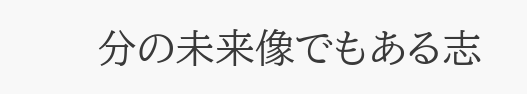分の未来像でもある志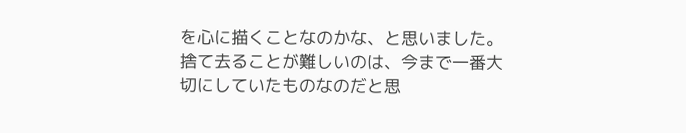を心に描くことなのかな、と思いました。
捨て去ることが難しいのは、今まで一番大切にしていたものなのだと思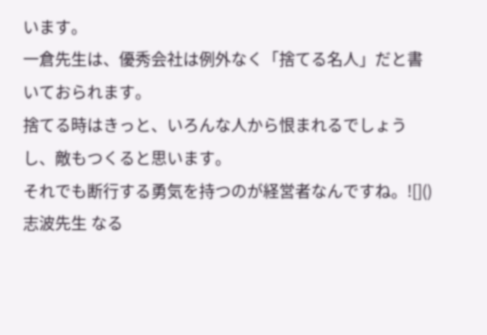います。
一倉先生は、優秀会社は例外なく「捨てる名人」だと書いておられます。
捨てる時はきっと、いろんな人から恨まれるでしょうし、敵もつくると思います。
それでも断行する勇気を持つのが経営者なんですね。![]()
志波先生 なる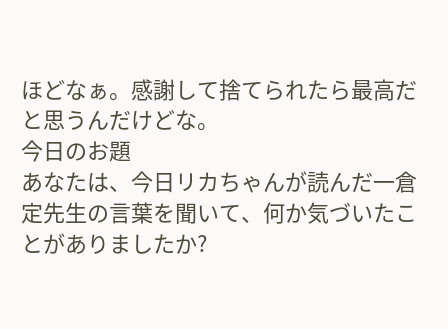ほどなぁ。感謝して捨てられたら最高だと思うんだけどな。
今日のお題
あなたは、今日リカちゃんが読んだ一倉定先生の言葉を聞いて、何か気づいたことがありましたか?